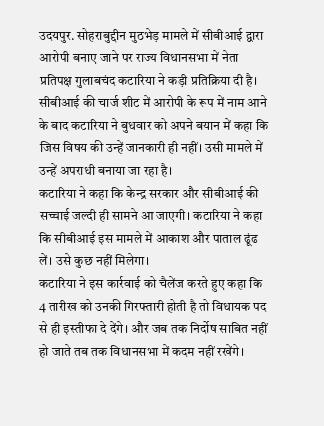उदयपुर. सोहराबुद्दीन मुठभेड़ मामले में सीबीआई द्वारा आरोपी बनाए जाने पर राज्य विधानसभा में नेता प्रतिपक्ष गुलाबचंद कटारिया ने कड़ी प्रतिक्रिया दी है।
सीबीआई की चार्ज शीट में आरोपी के रूप में नाम आने के बाद कटारिया ने बुधवार को अपने बयान में कहा कि जिस विषय की उन्हें जानकारी ही नहीं। उसी मामले में उन्हें अपराधी बनाया जा रहा है।
कटारिया ने कहा कि केन्द्र सरकार और सीबीआई की सच्चाई जल्दी ही सामने आ जाएगी। कटारिया ने कहा कि सीबीआई इस मामले में आकाश और पाताल ढूंढ लें। उसे कुछ नहीं मिलेगा।
कटारिया ने इस कार्रवाई को चैलेंज करते हुए कहा कि 4 तारीख को उनकी गिरफ्तारी होती है तो विधायक पद से ही इस्तीफा दे देंगे। और जब तक निर्दोष साबित नहीं हो जाते तब तक विधानसभा में कदम नहीं रखेंगे।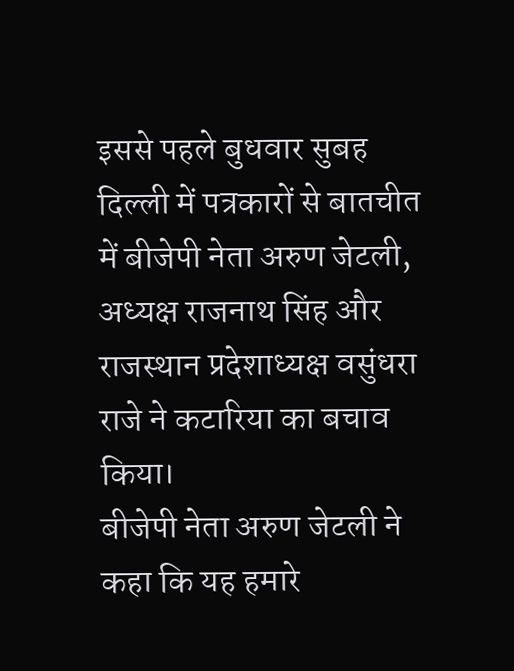इससे पहले बुधवार सुबह दिल्ली में पत्रकारों से बातचीत में बीजेपी नेता अरुण जेटली, अध्यक्ष राजनाथ सिंह और राजस्थान प्रदेशाध्यक्ष वसुंधरा राजे ने कटारिया का बचाव किया।
बीजेपी नेता अरुण जेटली ने कहा कि यह हमारे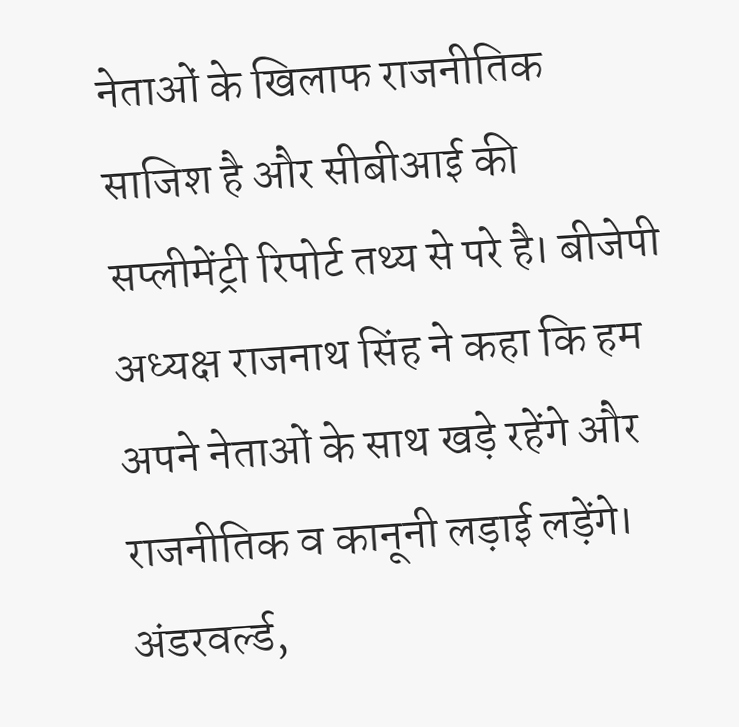नेताओं के खिलाफ राजनीतिक साजिश है और सीबीआई की सप्लीमेंट्री रिपोर्ट तथ्य से परे है। बीजेपी अध्यक्ष राजनाथ सिंह ने कहा कि हम अपने नेताओं के साथ खड़े रहेंगे और राजनीतिक व कानूनी लड़ाई लड़ेंगे।
अंडरवर्ल्ड,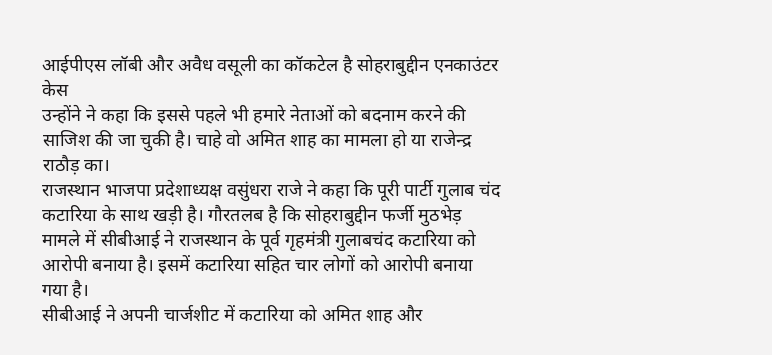आईपीएस लॉबी और अवैध वसूली का कॉकटेल है सोहराबुद्दीन एनकाउंटर केस
उन्होंने ने कहा कि इससे पहले भी हमारे नेताओं को बदनाम करने की साजिश की जा चुकी है। चाहे वो अमित शाह का मामला हो या राजेन्द्र राठौड़ का।
राजस्थान भाजपा प्रदेशाध्यक्ष वसुंधरा राजे ने कहा कि पूरी पार्टी गुलाब चंद कटारिया के साथ खड़ी है। गौरतलब है कि सोहराबुद्दीन फर्जी मुठभेड़ मामले में सीबीआई ने राजस्थान के पूर्व गृहमंत्री गुलाबचंद कटारिया को आरोपी बनाया है। इसमें कटारिया सहित चार लोगों को आरोपी बनाया गया है।
सीबीआई ने अपनी चार्जशीट में कटारिया को अमित शाह और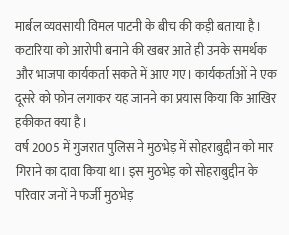मार्बल व्यवसायी विमल पाटनी के बीच की कड़ी बताया है।
कटारिया को आरोपी बनाने की खबर आते ही उनके समर्थक और भाजपा कार्यकर्ता सकते में आए गए। कार्यकर्ताओं ने एक दूसरे को फोन लगाकर यह जानने का प्रयास किया कि आखिर हकीकत क्या है।
वर्ष 2005 में गुजरात पुलिस ने मुठभेड़ में सोहराबुद्दीन को मार गिराने का दावा किया था। इस मुठभेड़ को सोहराबुद्दीन के परिवार जनों ने फर्जी मुठभेड़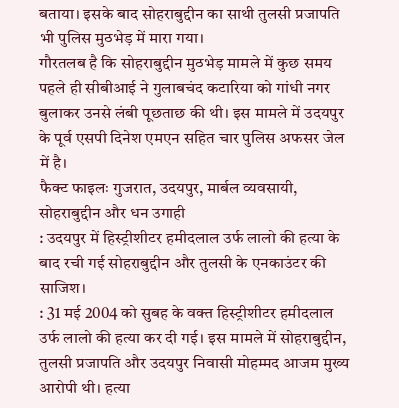बताया। इसके बाद सोहराबुद्दीन का साथी तुलसी प्रजापति भी पुलिस मुठभेड़ में मारा गया।
गौरतलब है कि सोहराबुद्दीन मुठभेड़ मामले में कुछ समय पहले ही सीबीआई ने गुलाबचंद कटारिया को गांधी नगर बुलाकर उनसे लंबी पूछताछ की थी। इस मामले में उदयपुर के पूर्व एसपी दिनेश एमएन सहित चार पुलिस अफसर जेल में है।
फैक्ट फाइलः गुजरात, उदयपुर, मार्बल व्यवसायी, सोहराबुद्दीन और धन उगाही
: उदयपुर में हिस्ट्रीशीटर हमीदलाल उर्फ लालो की हत्या के बाद रची गई सोहराबुद्दीन और तुलसी के एनकाउंटर की साजिश।
: 31 मई 2004 को सुबह के वक्त हिस्ट्रीशीटर हमीदलाल उर्फ लालो की हत्या कर दी गई। इस मामले में सोहराबुद्दीन, तुलसी प्रजापति और उदयपुर निवासी मोहम्मद आजम मुख्य आरोपी थी। हत्या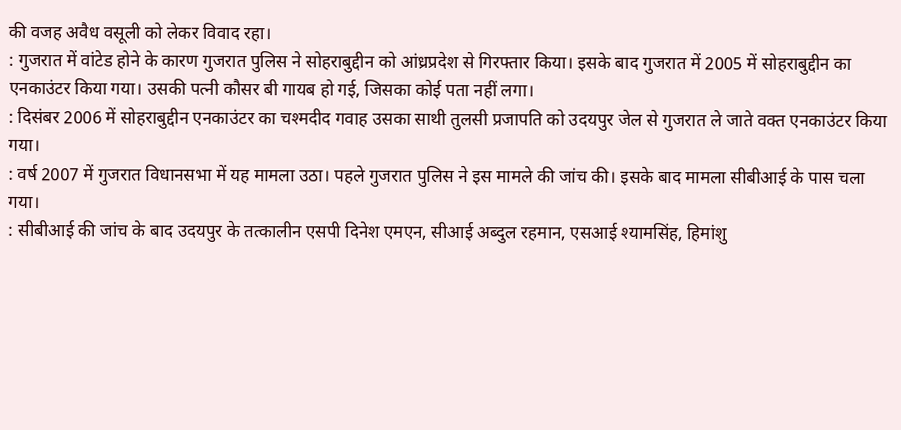की वजह अवैध वसूली को लेकर विवाद रहा।
: गुजरात में वांटेड होने के कारण गुजरात पुलिस ने सोहराबुद्दीन को आंध्रप्रदेश से गिरफ्तार किया। इसके बाद गुजरात में 2005 में सोहराबुद्दीन का एनकाउंटर किया गया। उसकी पत्नी कौसर बी गायब हो गई, जिसका कोई पता नहीं लगा।
: दिसंबर 2006 में सोहराबुद्दीन एनकाउंटर का चश्मदीद गवाह उसका साथी तुलसी प्रजापति को उदयपुर जेल से गुजरात ले जाते वक्त एनकाउंटर किया गया।
: वर्ष 2007 में गुजरात विधानसभा में यह मामला उठा। पहले गुजरात पुलिस ने इस मामले की जांच की। इसके बाद मामला सीबीआई के पास चला गया।
: सीबीआई की जांच के बाद उदयपुर के तत्कालीन एसपी दिनेश एमएन, सीआई अब्दुल रहमान, एसआई श्यामसिंह, हिमांशु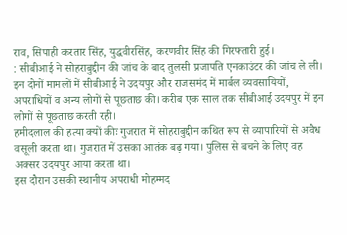राव, सिपाही करतार सिंह, युद्धवीरसिंह, करणवीर सिंह की गिरफ्तारी हुई।
: सीबीआई ने सोहराबुद्दीन की जांच के बाद तुलसी प्रजापति एनकाउंटर की जांच ले ली। इन दोनों मामलों में सीबीआई ने उदयपुर और राजसमंद में मार्बल व्यवसायियों, अपराधियों व अन्य लोगों से पूछताछ की। करीब एक साल तक सीबीआई उदयपुर में इन लोगों से पूछताछ करती रही।
हमीदलाल की हत्या क्यों कीः गुजरात में सोहराबुद्दीन कथित रूप से व्यापारियों से अवैध वसूली करता था। गुजरात में उसका आतंक बढ़ गया। पुलिस से बचने के लिए वह अक्सर उदयपुर आया करता था।
इस दौरान उसकी स्थानीय अपराधी मोहम्मद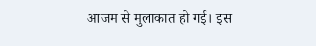आजम से मुलाकात हो गई। इस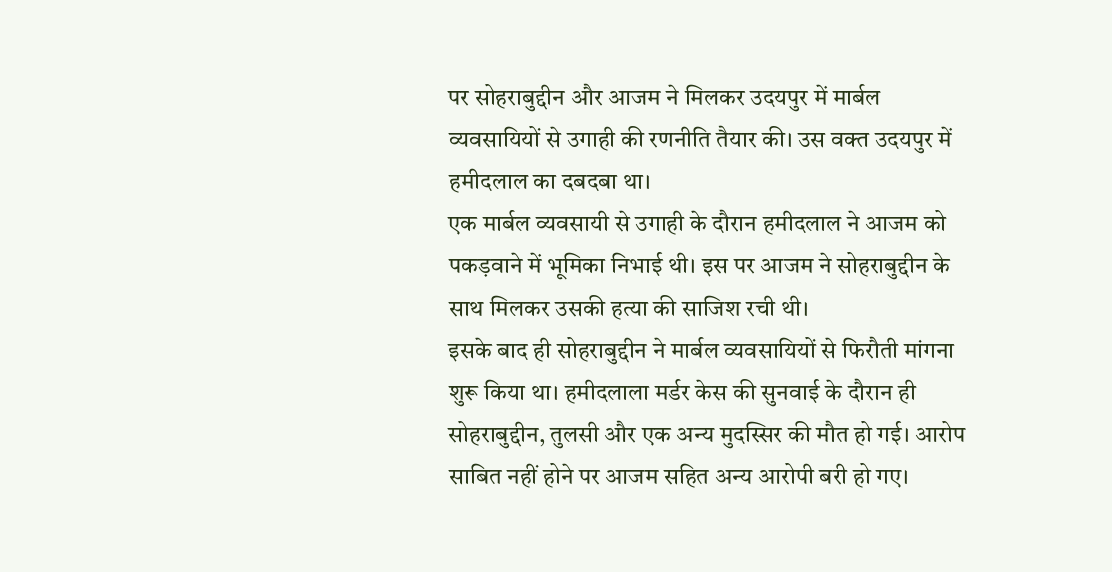पर सोहराबुद्दीन और आजम ने मिलकर उदयपुर में मार्बल व्यवसायियों से उगाही की रणनीति तैयार की। उस वक्त उदयपुर में हमीदलाल का दबदबा था।
एक मार्बल व्यवसायी से उगाही के दौरान हमीदलाल ने आजम को पकड़वाने में भूमिका निभाई थी। इस पर आजम ने सोहराबुद्दीन के साथ मिलकर उसकी हत्या की साजिश रची थी।
इसके बाद ही सोहराबुद्दीन ने मार्बल व्यवसायियों से फिरौती मांगना शुरू किया था। हमीदलाला मर्डर केस की सुनवाई के दौरान ही सोहराबुद्दीन, तुलसी और एक अन्य मुदस्सिर की मौत हो गई। आरोप साबित नहीं होने पर आजम सहित अन्य आरोपी बरी हो गए।